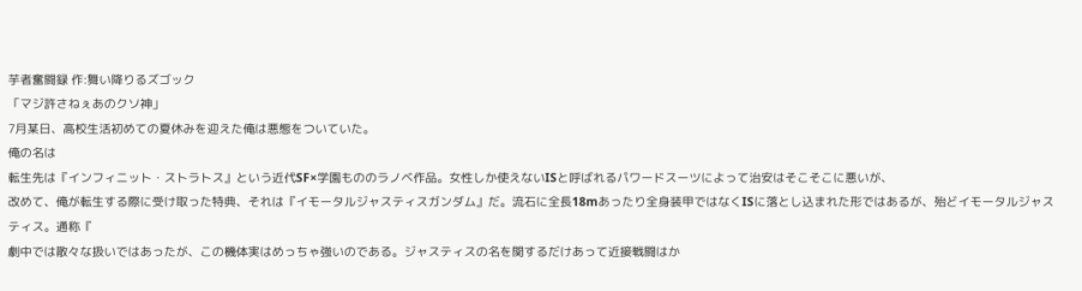芋者奮闘録 作:舞い降りるズゴック
「マジ許さねぇあのクソ神」
7月某日、高校生活初めての夏休みを迎えた俺は悪態をついていた。
俺の名は
転生先は『インフィニット・ストラトス』という近代SF×学園もののラノベ作品。女性しか使えないISと呼ばれるパワードスーツによって治安はそこそこに悪いが、
改めて、俺が転生する際に受け取った特典、それは『イモータルジャスティスガンダム』だ。流石に全長18mあったり全身装甲ではなくISに落とし込まれた形ではあるが、殆どイモータルジャスティス。通称『
劇中では散々な扱いではあったが、この機体実はめっちゃ強いのである。ジャスティスの名を関するだけあって近接戦闘はか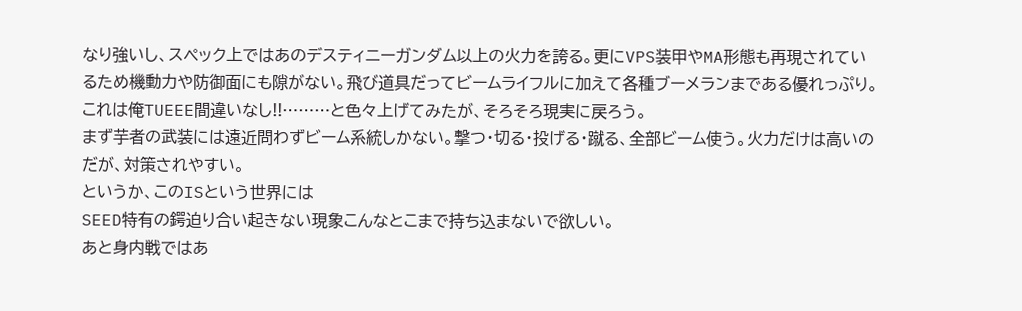なり強いし、スペック上ではあのデスティニーガンダム以上の火力を誇る。更にVPS装甲やMA形態も再現されているため機動力や防御面にも隙がない。飛び道具だってビームライフルに加えて各種ブーメランまである優れっぷり。
これは俺TUEEE間違いなし!!………と色々上げてみたが、そろそろ現実に戻ろう。
まず芋者の武装には遠近問わずビーム系統しかない。撃つ・切る・投げる・蹴る、全部ビーム使う。火力だけは高いのだが、対策されやすい。
というか、このISという世界には
SEED特有の鍔迫り合い起きない現象こんなとこまで持ち込まないで欲しい。
あと身内戦ではあ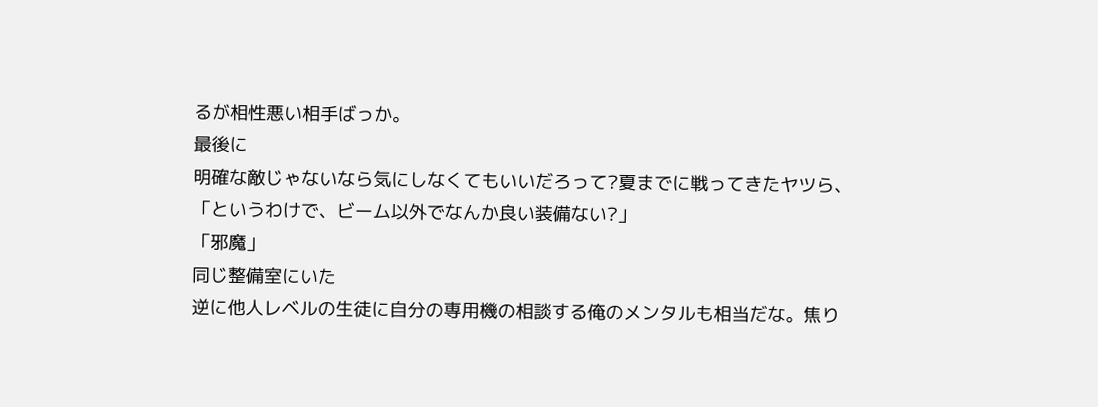るが相性悪い相手ばっか。
最後に
明確な敵じゃないなら気にしなくてもいいだろって?夏までに戦ってきたヤツら、
「というわけで、ビーム以外でなんか良い装備ない?」
「邪魔」
同じ整備室にいた
逆に他人レベルの生徒に自分の専用機の相談する俺のメンタルも相当だな。焦り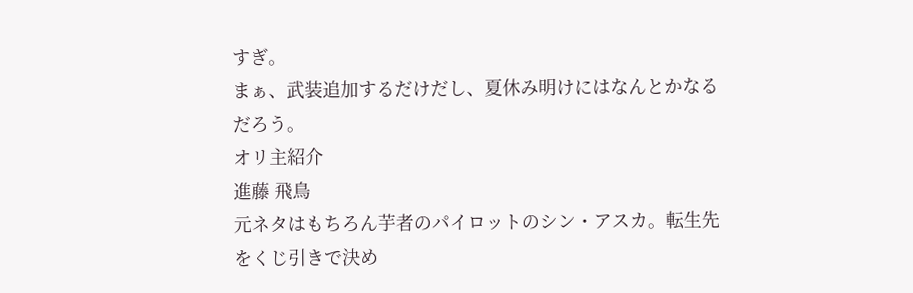すぎ。
まぁ、武装追加するだけだし、夏休み明けにはなんとかなるだろう。
オリ主紹介
進藤 飛鳥
元ネタはもちろん芋者のパイロットのシン・アスカ。転生先をくじ引きで決め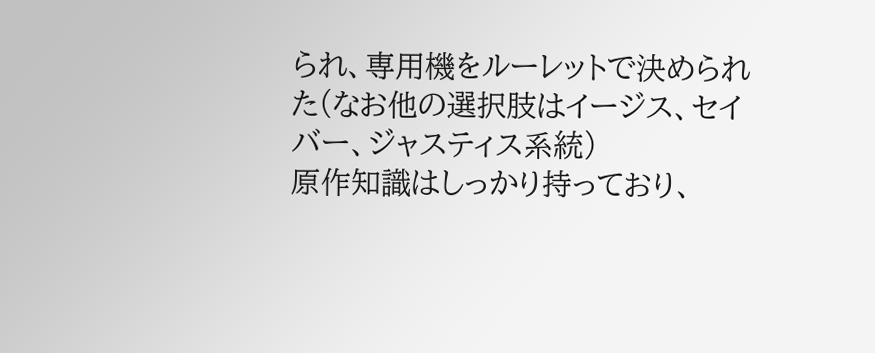られ、専用機をルーレットで決められた(なお他の選択肢はイージス、セイバー、ジャスティス系統)
原作知識はしっかり持っており、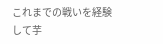これまでの戦いを経験して芋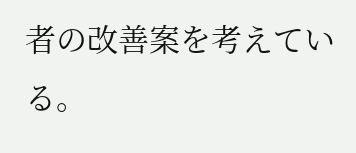者の改善案を考えている。